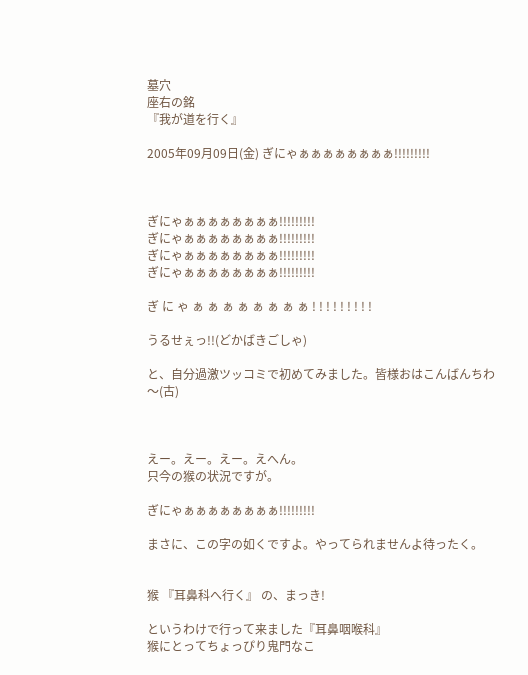墓穴
座右の銘
『我が道を行く』

2005年09月09日(金) ぎにゃぁぁぁぁぁぁぁぁ!!!!!!!!!



ぎにゃぁぁぁぁぁぁぁぁ!!!!!!!!!
ぎにゃぁぁぁぁぁぁぁぁ!!!!!!!!!
ぎにゃぁぁぁぁぁぁぁぁ!!!!!!!!!
ぎにゃぁぁぁぁぁぁぁぁ!!!!!!!!!

ぎ に ゃ ぁ ぁ ぁ ぁ ぁ ぁ ぁ ぁ ! ! ! ! ! ! ! ! !

うるせぇっ!!(どかばきごしゃ)

と、自分過激ツッコミで初めてみました。皆様おはこんばんちわ〜(古)



えー。えー。えー。えへん。
只今の猴の状況ですが。

ぎにゃぁぁぁぁぁぁぁぁ!!!!!!!!!

まさに、この字の如くですよ。やってられませんよ待ったく。


猴 『耳鼻科へ行く』 の、まっき!

というわけで行って来ました『耳鼻咽喉科』
猴にとってちょっぴり鬼門なこ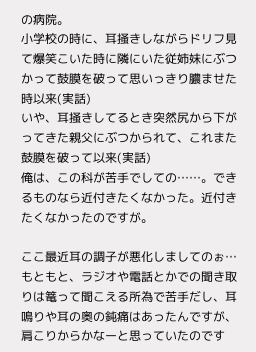の病院。
小学校の時に、耳掻きしながらドリフ見て爆笑こいた時に隣にいた従姉妹にぶつかって鼓膜を破って思いっきり膿ませた時以来(実話)
いや、耳掻きしてるとき突然尻から下がってきた親父にぶつかられて、これまた鼓膜を破って以来(実話)
俺は、この科が苦手でしての……。できるものなら近付きたくなかった。近付きたくなかったのですが。

ここ最近耳の調子が悪化しましてのぉ…
もともと、ラジオや電話とかでの聞き取りは篭って聞こえる所為で苦手だし、耳鳴りや耳の奥の鈍痛はあったんですが、肩こりからかなーと思っていたのです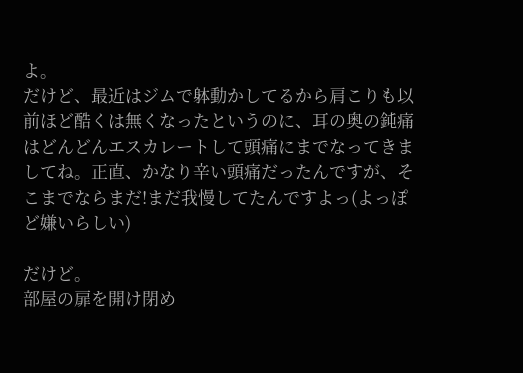よ。
だけど、最近はジムで躰動かしてるから肩こりも以前ほど酷くは無くなったというのに、耳の奥の鈍痛はどんどんエスカレートして頭痛にまでなってきましてね。正直、かなり辛い頭痛だったんですが、そこまでならまだ!まだ我慢してたんですよっ(よっぽど嫌いらしい)

だけど。
部屋の扉を開け閉め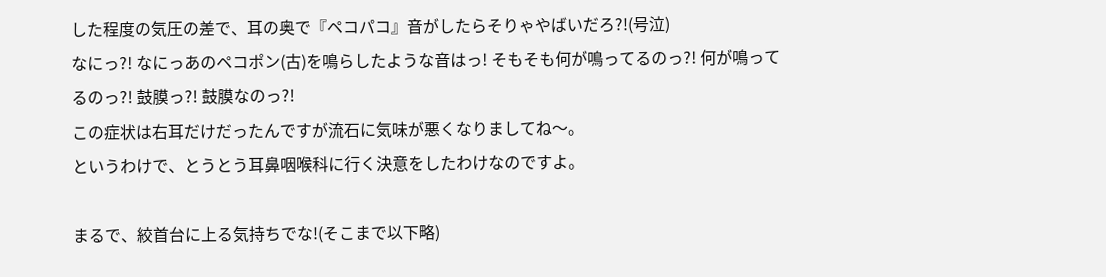した程度の気圧の差で、耳の奥で『ペコパコ』音がしたらそりゃやばいだろ?!(号泣)
なにっ?! なにっあのペコポン(古)を鳴らしたような音はっ! そもそも何が鳴ってるのっ?! 何が鳴ってるのっ?! 鼓膜っ?! 鼓膜なのっ?!
この症状は右耳だけだったんですが流石に気味が悪くなりましてね〜。
というわけで、とうとう耳鼻咽喉科に行く決意をしたわけなのですよ。

まるで、絞首台に上る気持ちでな!(そこまで以下略)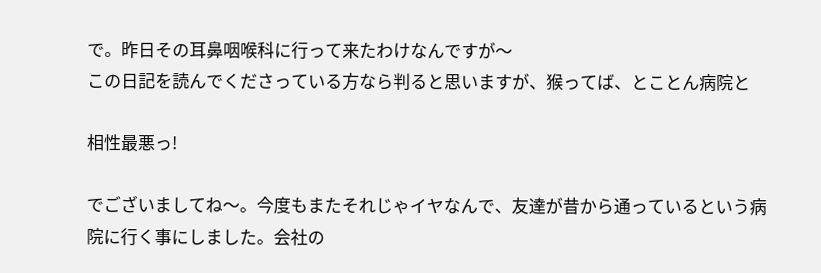で。昨日その耳鼻咽喉科に行って来たわけなんですが〜
この日記を読んでくださっている方なら判ると思いますが、猴ってば、とことん病院と

相性最悪っ!

でございましてね〜。今度もまたそれじゃイヤなんで、友達が昔から通っているという病院に行く事にしました。会社の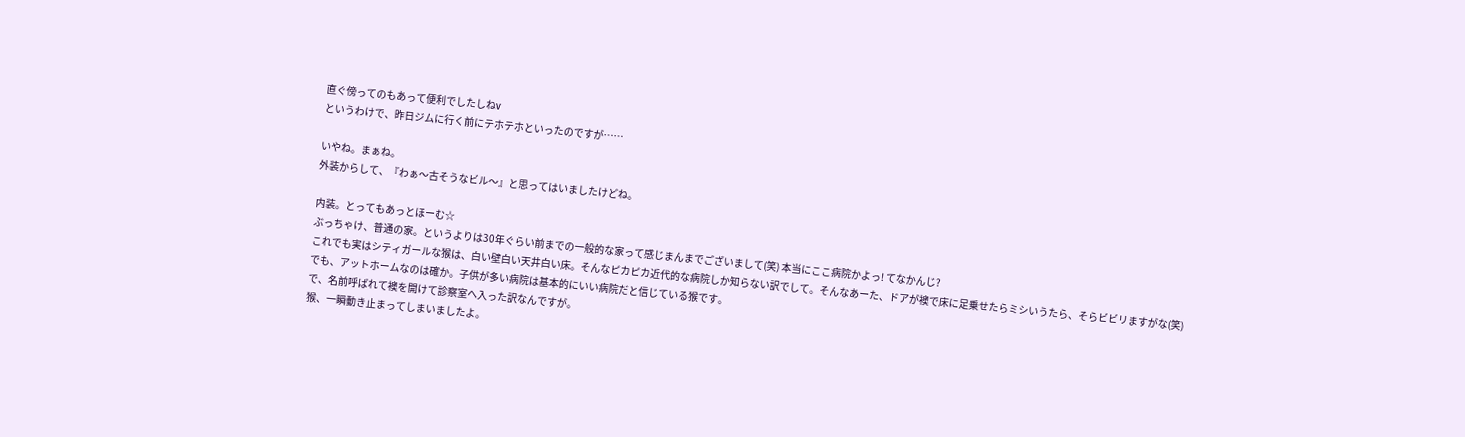直ぐ傍ってのもあって便利でしたしねv
というわけで、昨日ジムに行く前にテホテホといったのですが……

いやね。まぁね。
外装からして、『わぁ〜古そうなビル〜』と思ってはいましたけどね。

内装。とってもあっとほーむ☆
ぶっちゃけ、普通の家。というよりは30年ぐらい前までの一般的な家って感じまんまでございまして(笑) 本当にここ病院かよっ! てなかんじ?
これでも実はシティガールな猴は、白い壁白い天井白い床。そんなピカピカ近代的な病院しか知らない訳でして。そんなあーた、ドアが襖で床に足乗せたらミシいうたら、そらビビリますがな(笑)
でも、アットホームなのは確か。子供が多い病院は基本的にいい病院だと信じている猴です。
で、名前呼ばれて襖を開けて診察室へ入った訳なんですが。
猴、一瞬動き止まってしまいましたよ。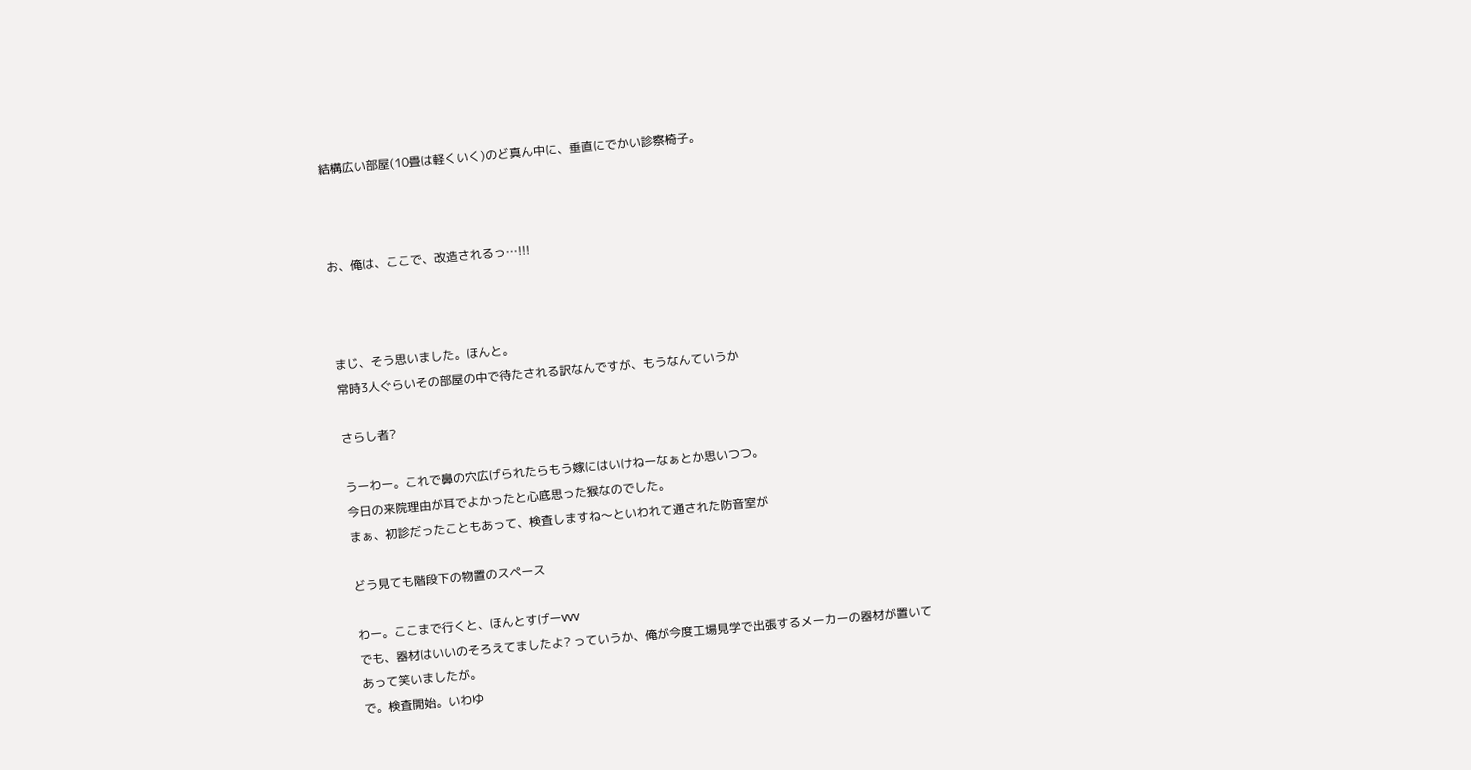結構広い部屋(10畳は軽くいく)のど真ん中に、垂直にでかい診察椅子。



お、俺は、ここで、改造されるっ…!!!



まじ、そう思いました。ほんと。
常時3人ぐらいその部屋の中で待たされる訳なんですが、もうなんていうか

さらし者?

うーわー。これで鼻の穴広げられたらもう嫁にはいけねーなぁとか思いつつ。
今日の来院理由が耳でよかったと心底思った猴なのでした。
まぁ、初診だったこともあって、検査しますね〜といわれて通された防音室が

どう見ても階段下の物置のスペース

わー。ここまで行くと、ほんとすげーvvv
でも、器材はいいのそろえてましたよ? っていうか、俺が今度工場見学で出張するメーカーの器材が置いてあって笑いましたが。
で。検査開始。いわゆ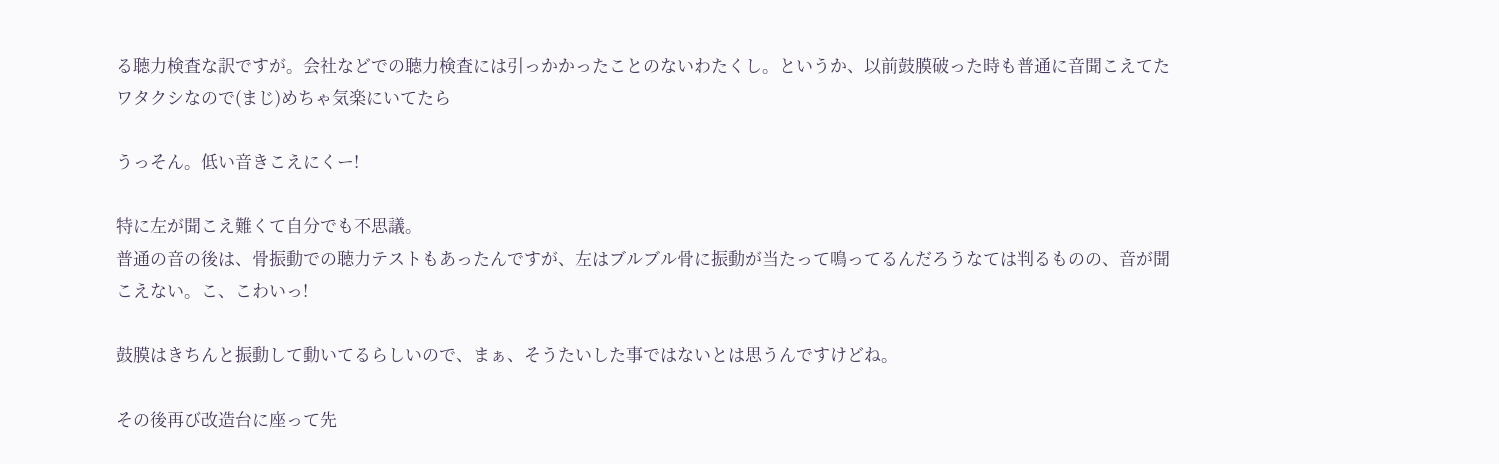る聴力検査な訳ですが。会社などでの聴力検査には引っかかったことのないわたくし。というか、以前鼓膜破った時も普通に音聞こえてたワタクシなので(まじ)めちゃ気楽にいてたら

うっそん。低い音きこえにくー!

特に左が聞こえ難くて自分でも不思議。
普通の音の後は、骨振動での聴力テストもあったんですが、左はブルブル骨に振動が当たって鳴ってるんだろうなては判るものの、音が聞こえない。こ、こわいっ!

鼓膜はきちんと振動して動いてるらしいので、まぁ、そうたいした事ではないとは思うんですけどね。

その後再び改造台に座って先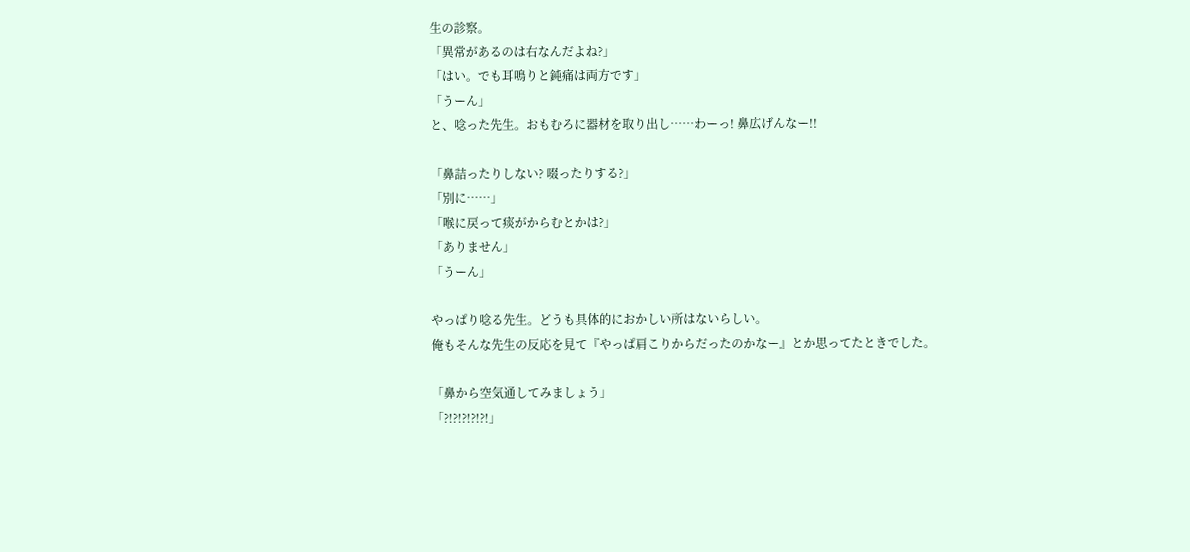生の診察。
「異常があるのは右なんだよね?」
「はい。でも耳鳴りと鈍痛は両方です」
「うーん」
と、唸った先生。おもむろに器材を取り出し……わーっ! 鼻広げんなー!!

「鼻詰ったりしない? 啜ったりする?」
「別に……」
「喉に戻って痰がからむとかは?」
「ありません」
「うーん」

やっぱり唸る先生。どうも具体的におかしい所はないらしい。
俺もそんな先生の反応を見て『やっぱ肩こりからだったのかなー』とか思ってたときでした。

「鼻から空気通してみましょう」
「?!?!?!?!?!」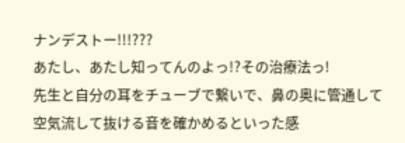ナンデストー!!!???
あたし、あたし知ってんのよっ!?その治療法っ!
先生と自分の耳をチューブで繋いで、鼻の奥に管通して空気流して抜ける音を確かめるといった感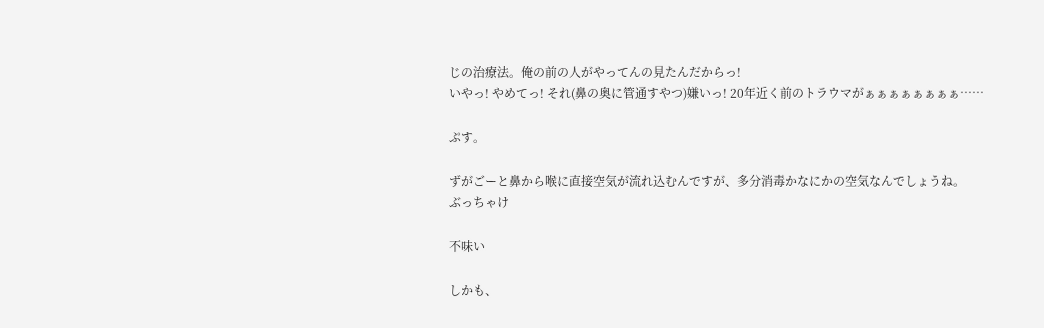じの治療法。俺の前の人がやってんの見たんだからっ!
いやっ! やめてっ! それ(鼻の奥に管通すやつ)嫌いっ! 20年近く前のトラウマがぁぁぁぁぁぁぁぁ……

ぷす。

ずがごーと鼻から喉に直接空気が流れ込むんですが、多分消毒かなにかの空気なんでしょうね。
ぶっちゃけ

不味い

しかも、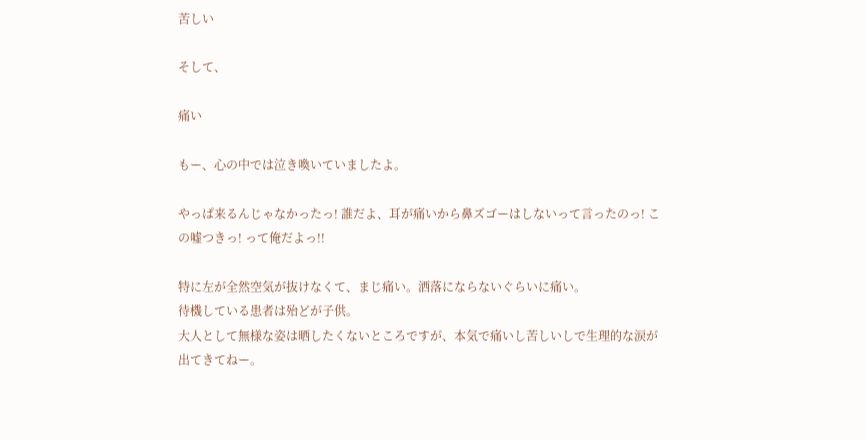苦しい

そして、

痛い

もー、心の中では泣き喚いていましたよ。

やっぱ来るんじゃなかったっ! 誰だよ、耳が痛いから鼻ズゴーはしないって言ったのっ! この嘘つきっ! って俺だよっ!!

特に左が全然空気が抜けなくて、まじ痛い。洒落にならないぐらいに痛い。
待機している患者は殆どが子供。
大人として無様な姿は晒したくないところですが、本気で痛いし苦しいしで生理的な涙が出てきてねー。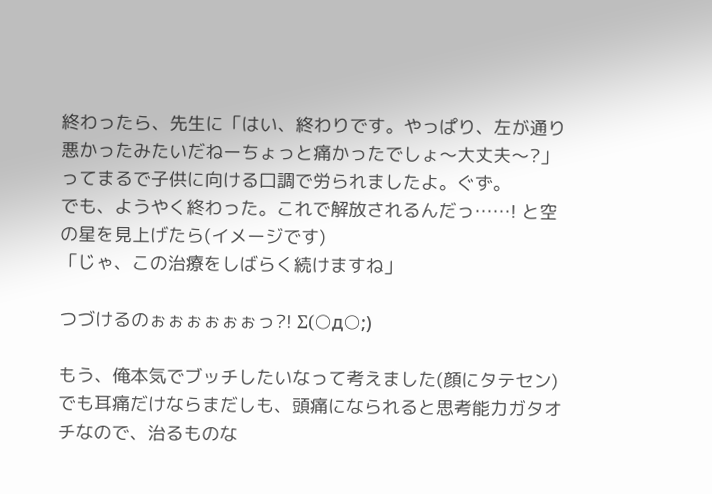終わったら、先生に「はい、終わりです。やっぱり、左が通り悪かったみたいだねーちょっと痛かったでしょ〜大丈夫〜?」ってまるで子供に向ける口調で労られましたよ。ぐず。
でも、ようやく終わった。これで解放されるんだっ……! と空の星を見上げたら(イメージです)
「じゃ、この治療をしばらく続けますね」

つづけるのぉぉぉぉぉぉっ?! Σ(○д○;)

もう、俺本気でブッチしたいなって考えました(顔にタテセン)
でも耳痛だけならまだしも、頭痛になられると思考能力ガタオチなので、治るものな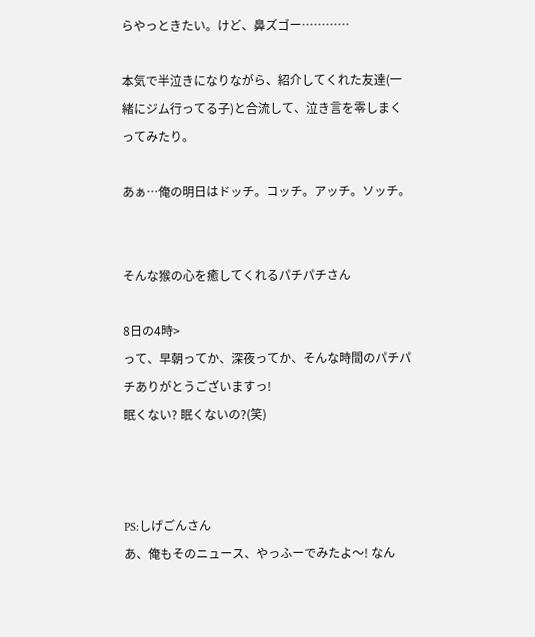らやっときたい。けど、鼻ズゴー…………

本気で半泣きになりながら、紹介してくれた友達(一緒にジム行ってる子)と合流して、泣き言を零しまくってみたり。

あぁ…俺の明日はドッチ。コッチ。アッチ。ソッチ。


そんな猴の心を癒してくれるパチパチさん

8日の4時>
って、早朝ってか、深夜ってか、そんな時間のパチパチありがとうございますっ!
眠くない? 眠くないの?(笑)



PS:しげごんさん
あ、俺もそのニュース、やっふーでみたよ〜! なん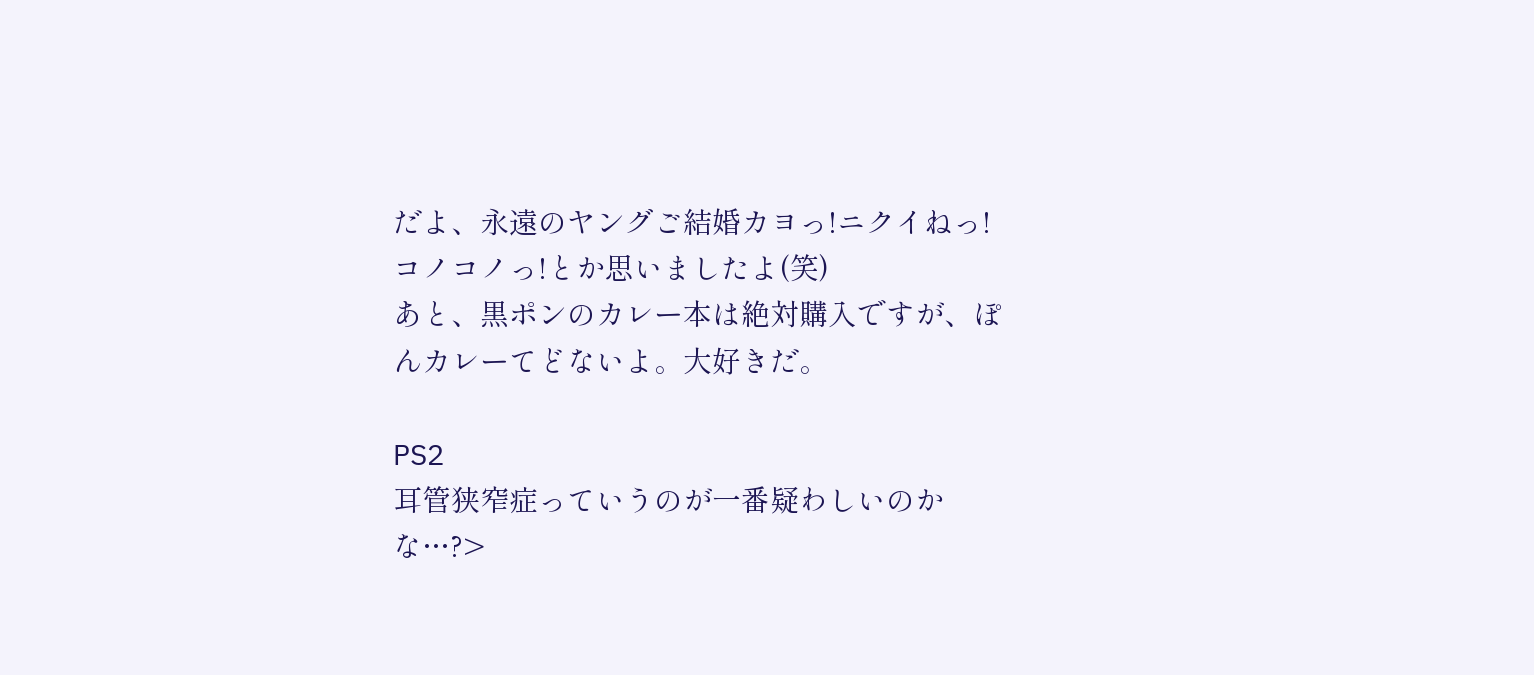だよ、永遠のヤングご結婚カヨっ!ニクイねっ! コノコノっ!とか思いましたよ(笑)
あと、黒ポンのカレー本は絶対購入ですが、ぽんカレーてどないよ。大好きだ。

PS2
耳管狭窄症っていうのが一番疑わしいのかな…?>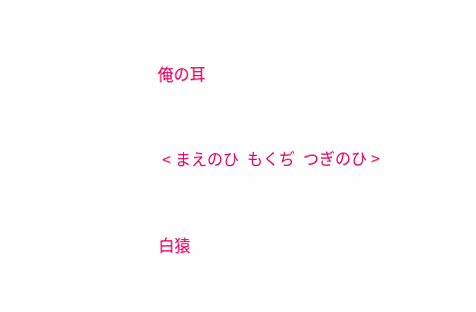俺の耳


 < まえのひ  もくぢ  つぎのひ >


白猿